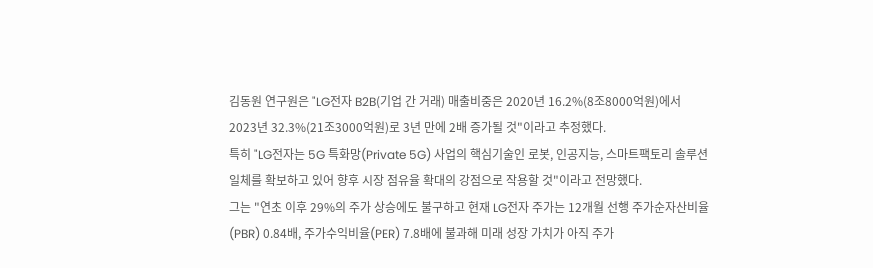김동원 연구원은 "LG전자 B2B(기업 간 거래) 매출비중은 2020년 16.2%(8조8000억원)에서 2023년 32.3%(21조3000억원)로 3년 만에 2배 증가될 것"이라고 추정했다.
특히 "LG전자는 5G 특화망(Private 5G) 사업의 핵심기술인 로봇, 인공지능, 스마트팩토리 솔루션 일체를 확보하고 있어 향후 시장 점유율 확대의 강점으로 작용할 것"이라고 전망했다.
그는 "연초 이후 29%의 주가 상승에도 불구하고 현재 LG전자 주가는 12개월 선행 주가순자산비율(PBR) 0.84배, 주가수익비율(PER) 7.8배에 불과해 미래 성장 가치가 아직 주가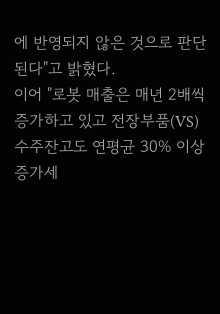에 반영되지 않은 것으로 판단된다"고 밝혔다.
이어 "로봇 매출은 매년 2배씩 증가하고 있고 전장부품(VS) 수주잔고도 연평균 30% 이상 증가세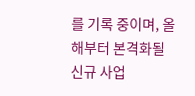를 기록 중이며, 올해부터 본격화될 신규 사업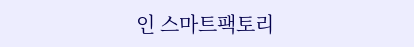인 스마트팩토리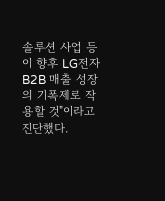솔루션 사업 등이 향후 LG전자 B2B 매출 성장의 기폭제로 작용할 것"이라고 진단했다.